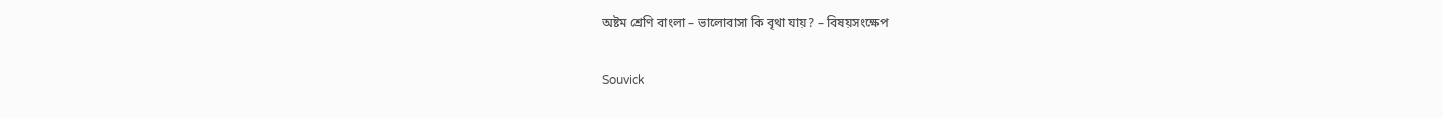অষ্টম শ্রেণি বাংলা – ভালোবাসা কি বৃথা যায়? – বিষয়সংক্ষেপ

Souvick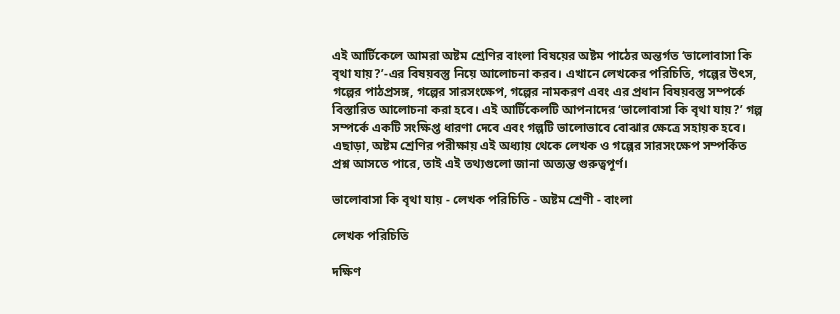এই আর্টিকেলে আমরা অষ্টম শ্রেণির বাংলা বিষয়ের অষ্টম পাঠের অন্তর্গত ‘ভালোবাসা কি বৃথা যায়?’-এর বিষয়বস্তু নিয়ে আলোচনা করব। এখানে লেখকের পরিচিতি, গল্পের উৎস, গল্পের পাঠপ্রসঙ্গ, গল্পের সারসংক্ষেপ, গল্পের নামকরণ এবং এর প্রধান বিষয়বস্তু সম্পর্কে বিস্তারিত আলোচনা করা হবে। এই আর্টিকেলটি আপনাদের ‘ভালোবাসা কি বৃথা যায়?’ গল্প সম্পর্কে একটি সংক্ষিপ্ত ধারণা দেবে এবং গল্পটি ভালোভাবে বোঝার ক্ষেত্রে সহায়ক হবে। এছাড়া, অষ্টম শ্রেণির পরীক্ষায় এই অধ্যায় থেকে লেখক ও গল্পের সারসংক্ষেপ সম্পর্কিত প্রশ্ন আসতে পারে, তাই এই তথ্যগুলো জানা অত্যন্ত গুরুত্বপূর্ণ।

ভালোবাসা কি বৃথা যায় - লেখক পরিচিতি - অষ্টম শ্রেণী - বাংলা

লেখক পরিচিতি

দক্ষিণ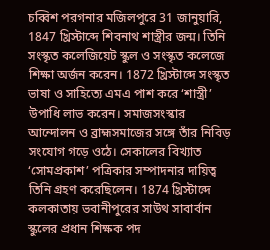চব্বিশ পরগনার মজিলপুরে 31 জানুয়ারি, 1847 খ্রিস্টাব্দে শিবনাথ শাস্ত্রীর জন্ম। তিনি সংস্কৃত কলেজিয়েট স্কুল ও সংস্কৃত কলেজে শিক্ষা অর্জন করেন। 1872 খ্রিস্টাব্দে সংস্কৃত ভাষা ও সাহিত্যে এমএ পাশ করে ‘শাস্ত্রী’ উপাধি লাভ করেন। সমাজসংস্কার আন্দোলন ও ব্রাহ্মসমাজের সঙ্গে তাঁর নিবিড় সংযোগ গড়ে ওঠে। সেকালের বিখ্যাত ‘সোমপ্রকাশ’ পত্রিকার সম্পাদনার দায়িত্ব তিনি গ্রহণ করেছিলেন। 1874 খ্রিস্টাব্দে কলকাতায় ভবানীপুরের সাউথ সাবার্বান স্কুলের প্রধান শিক্ষক পদ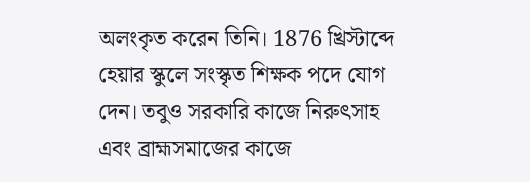অলংকৃত করেন তিনি। 1876 খ্রিস্টাব্দে হেয়ার স্কুলে সংস্কৃত শিক্ষক পদে যোগ দেন। তবুও সরকারি কাজে নিরুৎসাহ এবং ব্রাহ্মসমাজের কাজে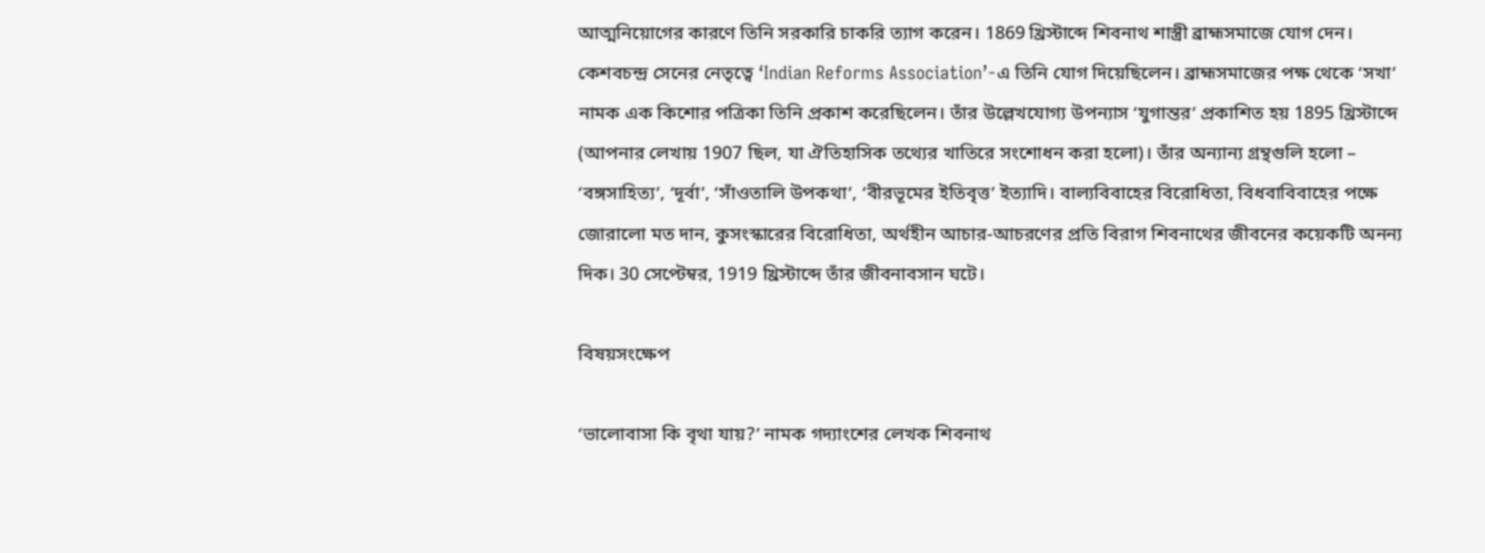আত্মনিয়োগের কারণে তিনি সরকারি চাকরি ত্যাগ করেন। 1869 খ্রিস্টাব্দে শিবনাথ শাস্ত্রী ব্রাহ্মসমাজে যোগ দেন। কেশবচন্দ্র সেনের নেতৃত্বে ‘Indian Reforms Association’-এ তিনি যোগ দিয়েছিলেন। ব্রাহ্মসমাজের পক্ষ থেকে ‘সখা’ নামক এক কিশোর পত্রিকা তিনি প্রকাশ করেছিলেন। তাঁর উল্লেখযোগ্য উপন্যাস ‘যুগান্তর’ প্রকাশিত হয় 1895 খ্রিস্টাব্দে (আপনার লেখায় 1907 ছিল, যা ঐতিহাসিক তথ্যের খাতিরে সংশোধন করা হলো)। তাঁর অন্যান্য গ্রন্থগুলি হলো – ‘বঙ্গসাহিত্য’, ‘দূর্বা’, ‘সাঁওতালি উপকথা’, ‘বীরভূমের ইতিবৃত্ত’ ইত্যাদি। বাল্যবিবাহের বিরোধিতা, বিধবাবিবাহের পক্ষে জোরালো মত দান, কুসংস্কারের বিরোধিতা, অর্থহীন আচার-আচরণের প্রতি বিরাগ শিবনাথের জীবনের কয়েকটি অনন্য দিক। 30 সেপ্টেম্বর, 1919 খ্রিস্টাব্দে তাঁর জীবনাবসান ঘটে।

বিষয়সংক্ষেপ

‘ভালোবাসা কি বৃথা যায়?’ নামক গদ্যাংশের লেখক শিবনাথ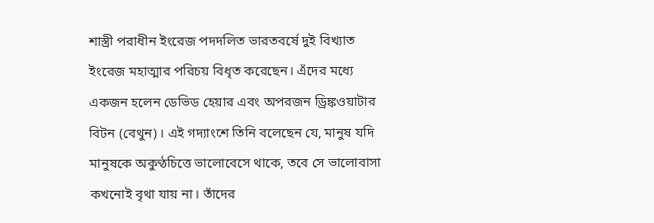শাস্ত্রী পরাধীন ইংরেজ পদদলিত ভারতবর্ষে দুই বিখ্যাত ইংরেজ মহাত্মার পরিচয় বিধৃত করেছেন। এঁদের মধ্যে একজন হলেন ডেভিড হেয়ার এবং অপরজন ড্রিঙ্কওয়াটার বিটন (বেথুন)। এই গদ্যাংশে তিনি বলেছেন যে, মানুষ যদি মানুষকে অকুণ্ঠচিত্তে ভালোবেসে থাকে, তবে সে ভালোবাসা কখনোই বৃথা যায় না। তাঁদের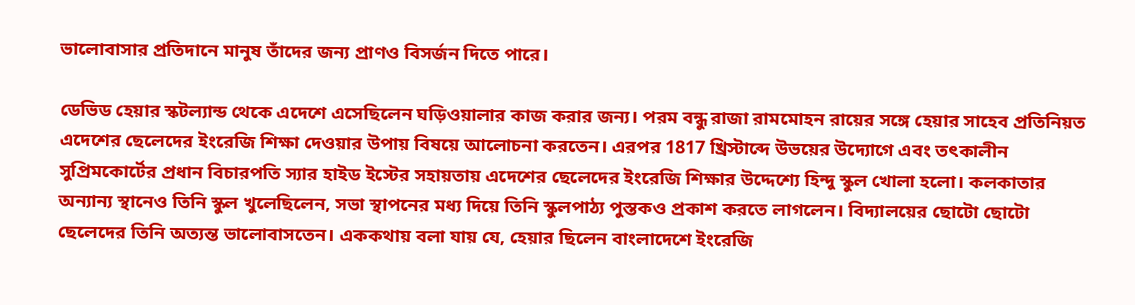ভালোবাসার প্রতিদানে মানুষ তাঁদের জন্য প্রাণও বিসর্জন দিতে পারে।

ডেভিড হেয়ার স্কটল্যান্ড থেকে এদেশে এসেছিলেন ঘড়িওয়ালার কাজ করার জন্য। পরম বন্ধু রাজা রামমোহন রায়ের সঙ্গে হেয়ার সাহেব প্রতিনিয়ত এদেশের ছেলেদের ইংরেজি শিক্ষা দেওয়ার উপায় বিষয়ে আলোচনা করতেন। এরপর 1817 খ্রিস্টাব্দে উভয়ের উদ্যোগে এবং তৎকালীন সুপ্রিমকোর্টের প্রধান বিচারপতি স্যার হাইড ইস্টের সহায়তায় এদেশের ছেলেদের ইংরেজি শিক্ষার উদ্দেশ্যে হিন্দু স্কুল খোলা হলো। কলকাতার অন্যান্য স্থানেও তিনি স্কুল খুলেছিলেন, সভা স্থাপনের মধ্য দিয়ে তিনি স্কুলপাঠ্য পুস্তকও প্রকাশ করতে লাগলেন। বিদ্যালয়ের ছোটো ছোটো ছেলেদের তিনি অত্যন্ত ভালোবাসতেন। এককথায় বলা যায় যে, হেয়ার ছিলেন বাংলাদেশে ইংরেজি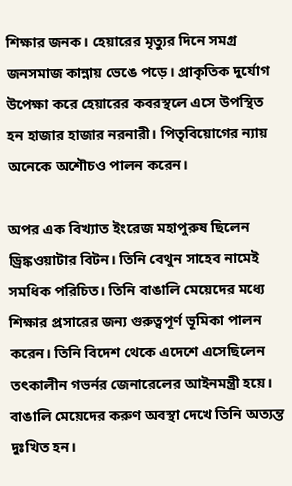শিক্ষার জনক। হেয়ারের মৃত্যুর দিনে সমগ্র জনসমাজ কান্নায় ভেঙে পড়ে। প্রাকৃতিক দুর্যোগ উপেক্ষা করে হেয়ারের কবরস্থলে এসে উপস্থিত হন হাজার হাজার নরনারী। পিতৃবিয়োগের ন্যায় অনেকে অশৌচও পালন করেন।

অপর এক বিখ্যাত ইংরেজ মহাপুরুষ ছিলেন ড্রিঙ্কওয়াটার বিটন। তিনি বেথুন সাহেব নামেই সমধিক পরিচিত। তিনি বাঙালি মেয়েদের মধ্যে শিক্ষার প্রসারের জন্য গুরুত্বপূর্ণ ভূমিকা পালন করেন। তিনি বিদেশ থেকে এদেশে এসেছিলেন তৎকালীন গভর্নর জেনারেলের আইনমন্ত্রী হয়ে। বাঙালি মেয়েদের করুণ অবস্থা দেখে তিনি অত্যন্ত দুঃখিত হন।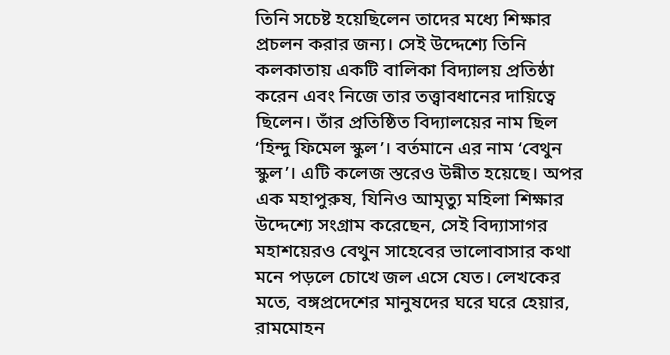তিনি সচেষ্ট হয়েছিলেন তাদের মধ্যে শিক্ষার প্রচলন করার জন্য। সেই উদ্দেশ্যে তিনি কলকাতায় একটি বালিকা বিদ্যালয় প্রতিষ্ঠা করেন এবং নিজে তার তত্ত্বাবধানের দায়িত্বে ছিলেন। তাঁর প্রতিষ্ঠিত বিদ্যালয়ের নাম ছিল ‘হিন্দু ফিমেল স্কুল’। বর্তমানে এর নাম ‘বেথুন স্কুল’। এটি কলেজ স্তরেও উন্নীত হয়েছে। অপর এক মহাপুরুষ, যিনিও আমৃত্যু মহিলা শিক্ষার উদ্দেশ্যে সংগ্রাম করেছেন, সেই বিদ্যাসাগর মহাশয়েরও বেথুন সাহেবের ভালোবাসার কথা মনে পড়লে চোখে জল এসে যেত। লেখকের মতে, বঙ্গপ্রদেশের মানুষদের ঘরে ঘরে হেয়ার, রামমোহন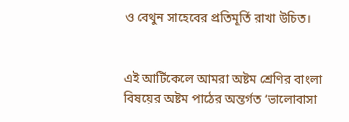ও বেথুন সাহেবের প্রতিমূর্তি রাখা উচিত।


এই আর্টিকেলে আমরা অষ্টম শ্রেণির বাংলা বিষয়ের অষ্টম পাঠের অন্তর্গত ‘ভালোবাসা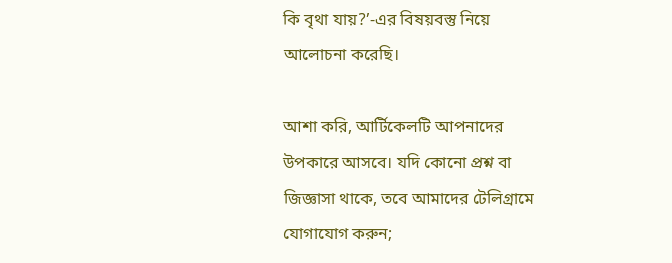কি বৃথা যায়?’-এর বিষয়বস্তু নিয়ে আলোচনা করেছি।

আশা করি, আর্টিকেলটি আপনাদের উপকারে আসবে। যদি কোনো প্রশ্ন বা জিজ্ঞাসা থাকে, তবে আমাদের টেলিগ্রামে যোগাযোগ করুন;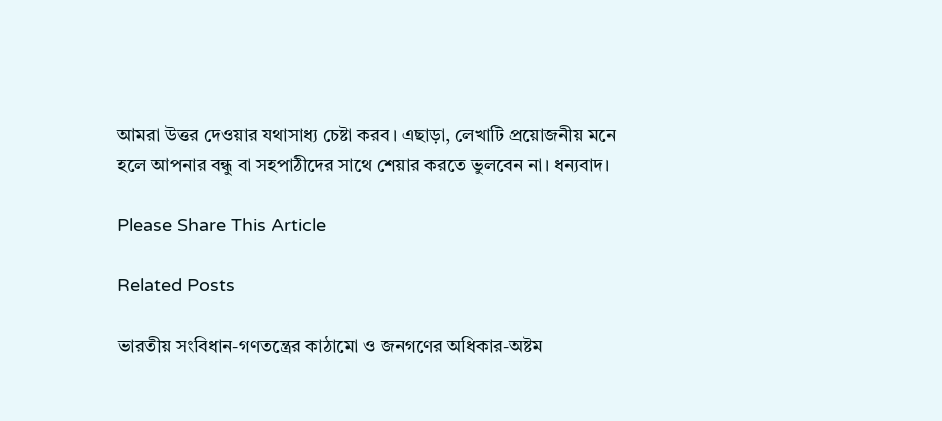আমরা উত্তর দেওয়ার যথাসাধ্য চেষ্টা করব। এছাড়া, লেখাটি প্রয়োজনীয় মনে হলে আপনার বন্ধু বা সহপাঠীদের সাথে শেয়ার করতে ভুলবেন না। ধন্যবাদ।

Please Share This Article

Related Posts

ভারতীয় সংবিধান-গণতন্ত্রের কাঠামো ও জনগণের অধিকার-অষ্টম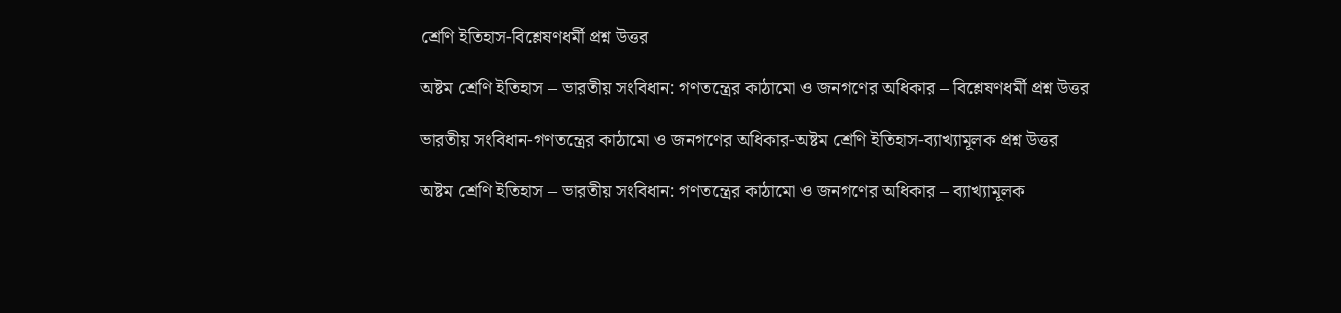শ্রেণি ইতিহাস-বিশ্লেষণধর্মী প্রশ্ন উত্তর

অষ্টম শ্রেণি ইতিহাস – ভারতীয় সংবিধান: গণতন্ত্রের কাঠামো ও জনগণের অধিকার – বিশ্লেষণধর্মী প্রশ্ন উত্তর

ভারতীয় সংবিধান-গণতন্ত্রের কাঠামো ও জনগণের অধিকার-অষ্টম শ্রেণি ইতিহাস-ব্যাখ্যামূলক প্রশ্ন উত্তর

অষ্টম শ্রেণি ইতিহাস – ভারতীয় সংবিধান: গণতন্ত্রের কাঠামো ও জনগণের অধিকার – ব্যাখ্যামূলক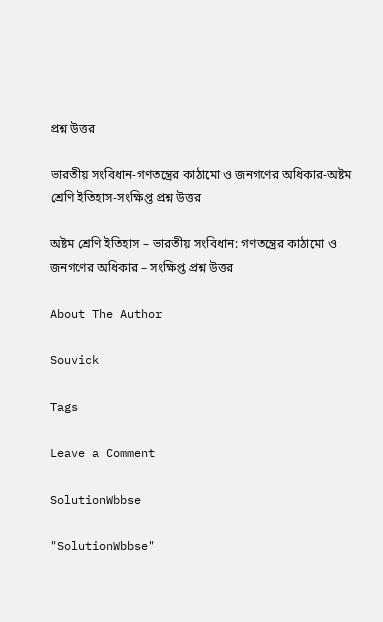প্রশ্ন উত্তর

ভারতীয় সংবিধান-গণতন্ত্রের কাঠামো ও জনগণের অধিকার-অষ্টম শ্রেণি ইতিহাস-সংক্ষিপ্ত প্রশ্ন উত্তর

অষ্টম শ্রেণি ইতিহাস – ভারতীয় সংবিধান: গণতন্ত্রের কাঠামো ও জনগণের অধিকার – সংক্ষিপ্ত প্রশ্ন উত্তর

About The Author

Souvick

Tags

Leave a Comment

SolutionWbbse

"SolutionWbbse"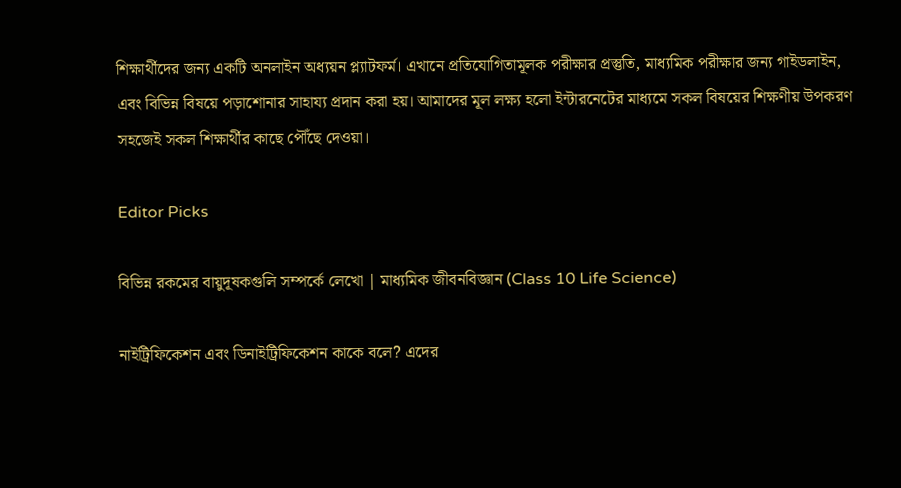শিক্ষার্থীদের জন্য একটি অনলাইন অধ্যয়ন প্ল্যাটফর্ম। এখানে প্রতিযোগিতামূলক পরীক্ষার প্রস্তুতি, মাধ্যমিক পরীক্ষার জন্য গাইডলাইন, এবং বিভিন্ন বিষয়ে পড়াশোনার সাহায্য প্রদান করা হয়। আমাদের মূল লক্ষ্য হলো ইন্টারনেটের মাধ্যমে সকল বিষয়ের শিক্ষণীয় উপকরণ সহজেই সকল শিক্ষার্থীর কাছে পৌঁছে দেওয়া।

Editor Picks

বিভিন্ন রকমের বায়ুদূষকগুলি সম্পর্কে লেখো | মাধ্যমিক জীবনবিজ্ঞান (Class 10 Life Science)

নাইট্রিফিকেশন এবং ডিনাইট্রিফিকেশন কাকে বলে? এদের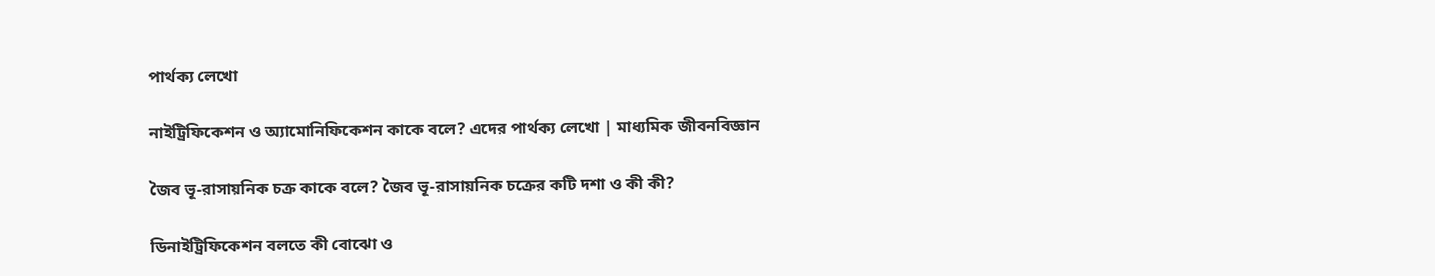পার্থক্য লেখো

নাইট্রিফিকেশন ও অ্যামোনিফিকেশন কাকে বলে? এদের পার্থক্য লেখো | মাধ্যমিক জীবনবিজ্ঞান

জৈব ভূ-রাসায়নিক চক্র কাকে বলে? জৈব ভূ-রাসায়নিক চক্রের কটি দশা ও কী কী?

ডিনাইট্রিফিকেশন বলতে কী বোঝো ও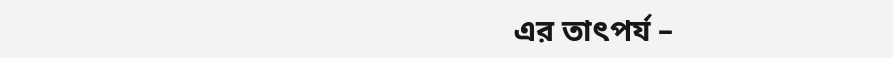এর তাৎপর্য –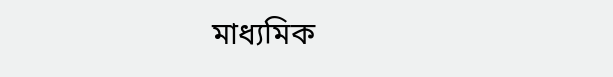মাধ্যমিক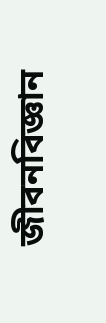জীবনবিজ্ঞান